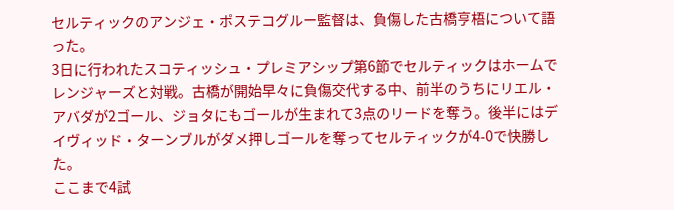セルティックのアンジェ・ポステコグルー監督は、負傷した古橋亨梧について語った。
3日に行われたスコティッシュ・プレミアシップ第6節でセルティックはホームでレンジャーズと対戦。古橋が開始早々に負傷交代する中、前半のうちにリエル・アバダが2ゴール、ジョタにもゴールが生まれて3点のリードを奪う。後半にはデイヴィッド・ターンブルがダメ押しゴールを奪ってセルティックが4-0で快勝した。
ここまで4試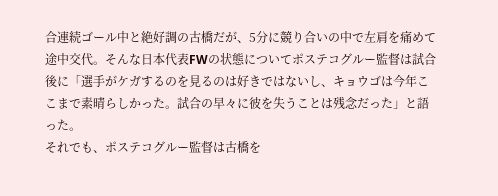合連続ゴール中と絶好調の古橋だが、5分に競り合いの中で左肩を痛めて途中交代。そんな日本代表FWの状態についてポステコグルー監督は試合後に「選手がケガするのを見るのは好きではないし、キョウゴは今年ここまで素晴らしかった。試合の早々に彼を失うことは残念だった」と語った。
それでも、ポステコグルー監督は古橋を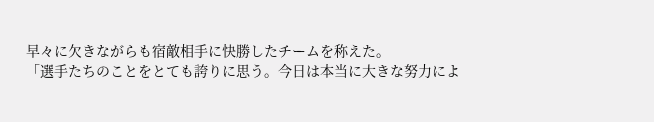早々に欠きながらも宿敵相手に快勝したチームを称えた。
「選手たちのことをとても誇りに思う。今日は本当に大きな努力によ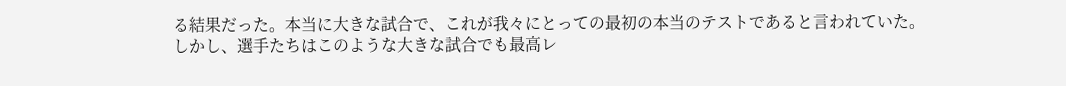る結果だった。本当に大きな試合で、これが我々にとっての最初の本当のテストであると言われていた。しかし、選手たちはこのような大きな試合でも最高レ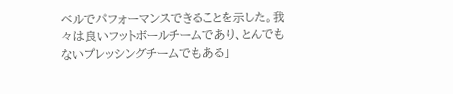ベルでパフォーマンスできることを示した。我々は良いフットボールチームであり、とんでもないプレッシングチームでもある」